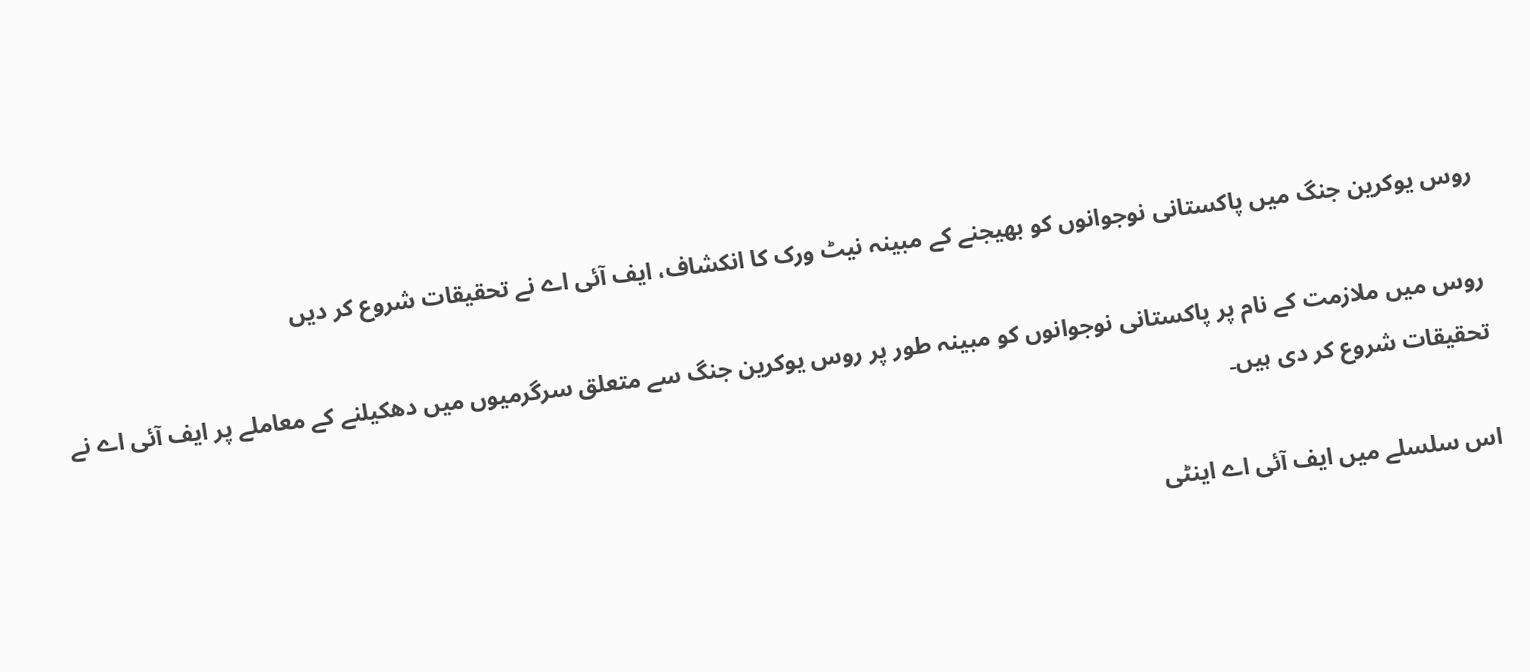روس یوکرین جنگ میں پاکستانی نوجوانوں کو بھیجنے کے مبینہ نیٹ ورک کا انکشاف، ایف آئی اے نے تحقیقات شروع کر دیں

روس میں ملازمت کے نام پر پاکستانی نوجوانوں کو مبینہ طور پر روس یوکرین جنگ سے متعلق سرگرمیوں میں دھکیلنے کے معاملے پر ایف آئی اے نے تحقیقات شروع کر دی ہیں۔

اس سلسلے میں ایف آئی اے اینٹی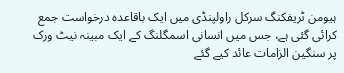ہیومن ٹریفکنگ سرکل راولپنڈی میں ایک باقاعدہ درخواست جمع کرائی گئی ہے، جس میں انسانی اسمگلنگ کے ایک مبینہ نیٹ ورک پر سنگین الزامات عائد کیے گئے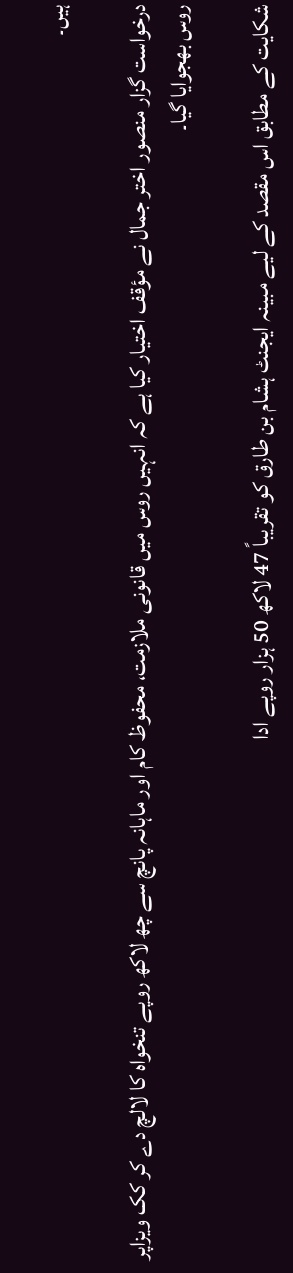ہیں۔

درخواست گزار منصور اختر جمال نے مؤقف اختیار کیا ہے کہ انہیں روس میں قانونی ملازمت، محفوظ کام اور ماہانہ پانچ سے چھ لاکھ روپے تنخواہ کا لالچ دے کر کک ویزاپر روس بھجوایا گیا۔

شکایت کے مطابق اس مقصد کے لیے مبینہ ایجنٹ ہشام بن طارق کو تقریباً 47 لاکھ 50 ہزار روپے ادا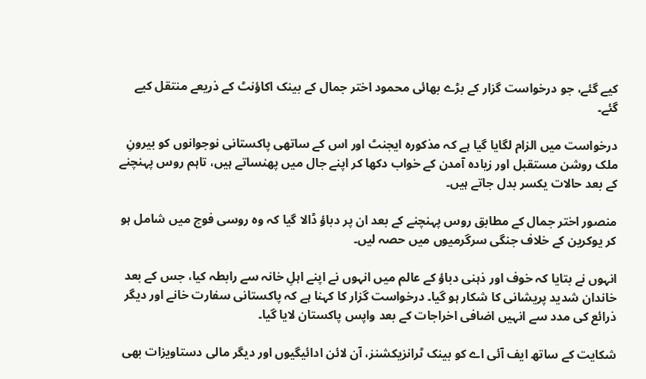کیے گئے، جو درخواست گزار کے بڑے بھائی محمود اختر جمال کے بینک اکاؤنٹ کے ذریعے منتقل کیے گئے۔

درخواست میں الزام لگایا گیا ہے کہ مذکورہ ایجنٹ اور اس کے ساتھی پاکستانی نوجوانوں کو بیرونِ ملک روشن مستقبل اور زیادہ آمدن کے خواب دکھا کر اپنے جال میں پھنساتے ہیں، تاہم روس پہنچنے کے بعد حالات یکسر بدل جاتے ہیں۔

منصور اختر جمال کے مطابق روس پہنچنے کے بعد ان پر دباؤ ڈالا گیا کہ وہ روسی فوج میں شامل ہو کر یوکرین کے خلاف جنگی سرگرمیوں میں حصہ لیں۔

انہوں نے بتایا کہ خوف اور ذہنی دباؤ کے عالم میں انہوں نے اپنے اہلِ خانہ سے رابطہ کیا، جس کے بعد خاندان شدید پریشانی کا شکار ہو گیا۔ درخواست گزار کا کہنا ہے کہ پاکستانی سفارت خانے اور دیگر ذرائع کی مدد سے انہیں اضافی اخراجات کے بعد واپس پاکستان لایا گیا۔

شکایت کے ساتھ ایف آئی اے کو بینک ٹرانزیکشنز، آن لائن ادائیگیوں اور دیگر مالی دستاویزات بھی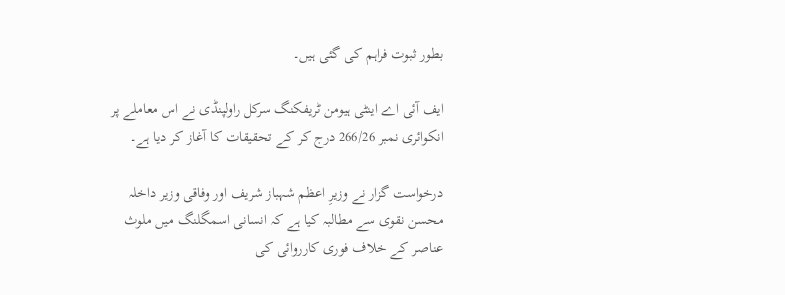بطور ثبوت فراہم کی گئی ہیں۔

ایف آئی اے اینٹی ہیومن ٹریفکنگ سرکل راولپنڈی نے اس معاملے پر انکوائری نمبر 266/26 درج کر کے تحقیقات کا آغاز کر دیا ہے۔

درخواست گزار نے وزیرِ اعظم شہباز شریف اور وفاقی وزیر داخلہ محسن نقوی سے مطالبہ کیا ہے کہ انسانی اسمگلنگ میں ملوث عناصر کے خلاف فوری کارروائی کی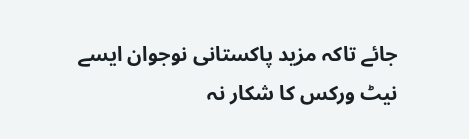جائے تاکہ مزید پاکستانی نوجوان ایسے نیٹ ورکس کا شکار نہ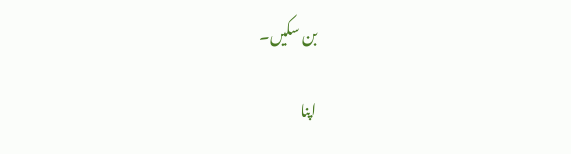بن سکیں۔

اپنا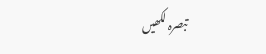تبصرہ لکھیں